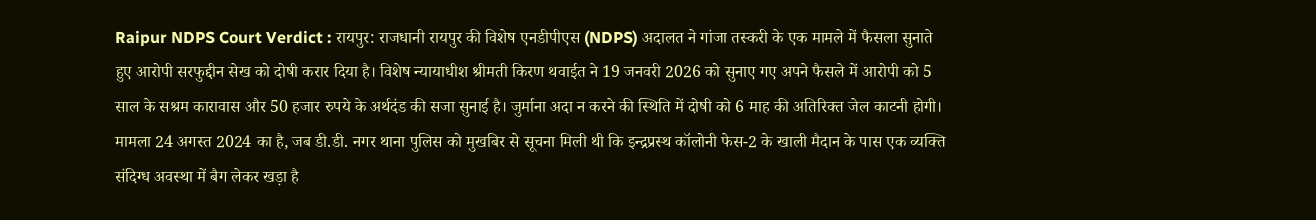Raipur NDPS Court Verdict : रायपुर: राजधानी रायपुर की विशेष एनडीपीएस (NDPS) अदालत ने गांजा तस्करी के एक मामले में फैसला सुनाते हुए आरोपी सरफुद्दीन सेख को दोषी करार दिया है। विशेष न्यायाधीश श्रीमती किरण थवाईत ने 19 जनवरी 2026 को सुनाए गए अपने फैसले में आरोपी को 5 साल के सश्रम कारावास और 50 हजार रुपये के अर्थदंड की सजा सुनाई है। जुर्माना अदा न करने की स्थिति में दोषी को 6 माह की अतिरिक्त जेल काटनी होगी।
मामला 24 अगस्त 2024 का है, जब डी.डी. नगर थाना पुलिस को मुखबिर से सूचना मिली थी कि इन्द्रप्रस्थ कॉलोनी फेस-2 के खाली मैदान के पास एक व्यक्ति संदिग्ध अवस्था में बैग लेकर खड़ा है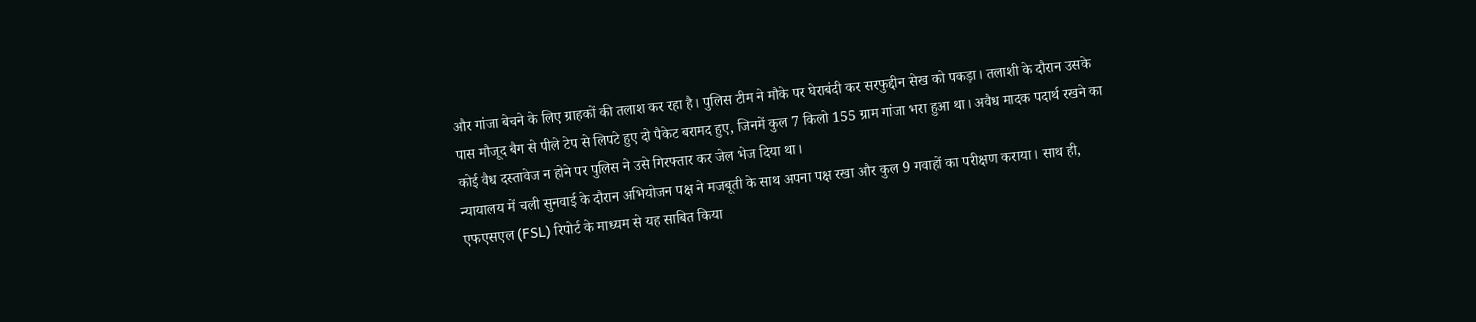और गांजा बेचने के लिए ग्राहकों की तलाश कर रहा है। पुलिस टीम ने मौके पर घेराबंदी कर सरफुद्दीन सेख को पकड़ा। तलाशी के दौरान उसके पास मौजूद बैग से पीले टेप से लिपटे हुए दो पैकेट बरामद हुए, जिनमें कुल 7 किलो 155 ग्राम गांजा भरा हुआ था। अवैध मादक पदार्थ रखने का कोई वैध दस्तावेज न होने पर पुलिस ने उसे गिरफ्तार कर जेल भेज दिया था।
न्यायालय में चली सुनवाई के दौरान अभियोजन पक्ष ने मजबूती के साथ अपना पक्ष रखा और कुल 9 गवाहों का परीक्षण कराया। साथ ही, एफएसएल (FSL) रिपोर्ट के माध्यम से यह साबित किया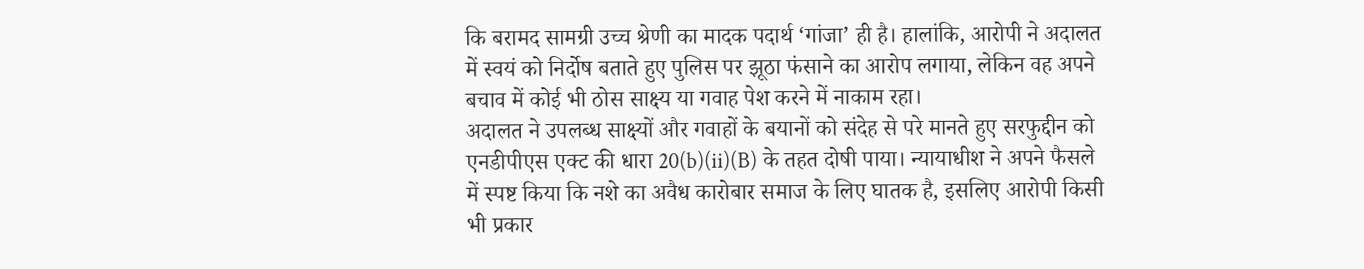कि बरामद सामग्री उच्च श्रेणी का मादक पदार्थ ‘गांजा’ ही है। हालांकि, आरोपी ने अदालत में स्वयं को निर्दोष बताते हुए पुलिस पर झूठा फंसाने का आरोप लगाया, लेकिन वह अपने बचाव में कोई भी ठोस साक्ष्य या गवाह पेश करने में नाकाम रहा।
अदालत ने उपलब्ध साक्ष्यों और गवाहों के बयानों को संदेह से परे मानते हुए सरफुद्दीन को एनडीपीएस एक्ट की धारा 20(b)(ii)(B) के तहत दोषी पाया। न्यायाधीश ने अपने फैसले में स्पष्ट किया कि नशे का अवैध कारोबार समाज के लिए घातक है, इसलिए आरोपी किसी भी प्रकार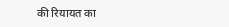की रियायत का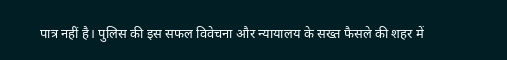पात्र नहीं है। पुलिस की इस सफल विवेचना और न्यायालय के सख्त फैसले की शहर में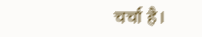चर्चा है।